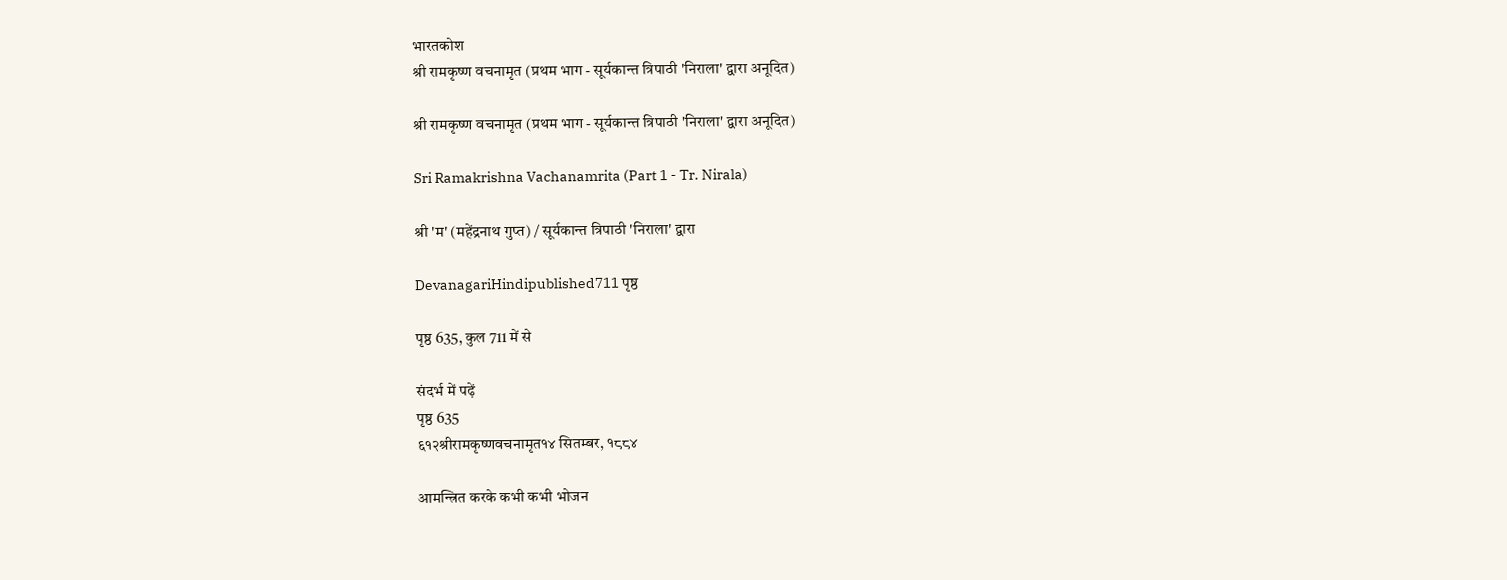भारतकोश
श्री रामकृष्ण वचनामृत (प्रथम भाग - सूर्यकान्त त्रिपाठी 'निराला' द्वारा अनूदित)

श्री रामकृष्ण वचनामृत (प्रथम भाग - सूर्यकान्त त्रिपाठी 'निराला' द्वारा अनूदित)

Sri Ramakrishna Vachanamrita (Part 1 - Tr. Nirala)

श्री 'म' (महेंद्रनाथ गुप्त) / सूर्यकान्त त्रिपाठी 'निराला' द्वारा

DevanagariHindipublished711 पृष्ठ

पृष्ठ 635, कुल 711 में से

संदर्भ में पढ़ें
पृष्ठ 635
६१२श्रीरामकृष्णवचनामृत१४ सितम्बर, १८८४

आमन्त्रित करके कभी कभी भोजन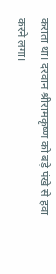कराता था। दरवान श्रीरामकृष्ण को बड़े पंखे से हवा करने लगा।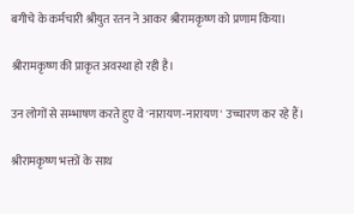बगीचे के कर्मचारी श्रीयुत रतन ने आकर श्रीरामकृष्ण को प्रणाम किया।

श्रीरामकृष्ण की प्राकृत अवस्था हो रही है।

उन लोगों से सम्भाषण करते हुए वे 'नारायण-नारायण' उच्चारण कर रहे हैं।

श्रीरामकृष्ण भक्तों के साथ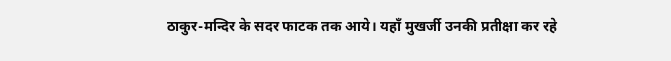ठाकुर-मन्दिर के सदर फाटक तक आये। यहाँ मुखर्जी उनकी प्रतीक्षा कर रहे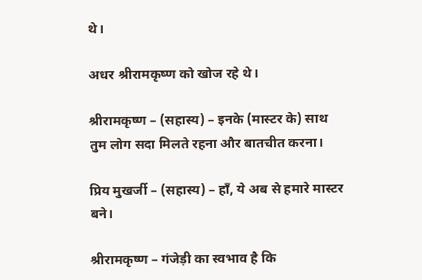थे।

अधर श्रीरामकृष्ण को खोज रहे थे।

श्रीरामकृष्ण – (सहास्य) – इनके (मास्टर के) साथ तुम लोग सदा मिलते रहना और बातचीत करना।

प्रिय मुखर्जी – (सहास्य) – हाँ, ये अब से हमारे मास्टर बने।

श्रीरामकृष्ण – गंजेड़ी का स्वभाव है कि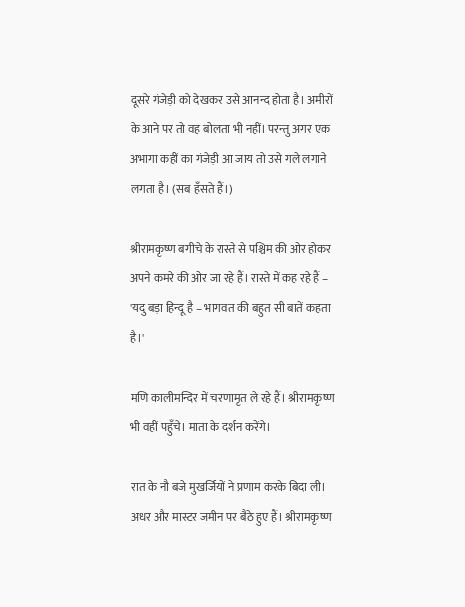दूसरे गंजेड़ी को देखकर उसे आनन्द होता है। अमीरों के आने पर तो वह बोलता भी नहीं। परन्तु अगर एक अभागा कहीं का गंजेड़ी आ जाय तो उसे गले लगाने लगता है। (सब हँसते हैं।)

श्रीरामकृष्ण बगीचे के रास्ते से पश्चिम की ओर होकर अपने कमरे की ओर जा रहे हैं। रास्ते में कह रहे हैं – 'यदु बड़ा हिन्दू है – भागवत की बहुत सी बातें कहता है।'

मणि कालीमन्दिर में चरणामृत ले रहे हैं। श्रीरामकृष्ण भी वहीं पहुँचे। माता के दर्शन करेंगे।

रात के नौ बजे मुखर्जियों ने प्रणाम करके बिदा ली। अधर और मास्टर जमीन पर बैठे हुए हैं। श्रीरामकृष्ण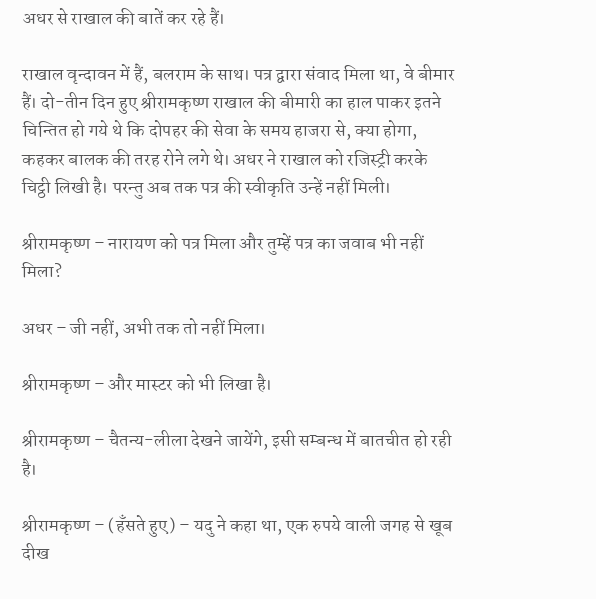अधर से राखाल की बातें कर रहे हैं।

राखाल वृन्दावन में हैं, बलराम के साथ। पत्र द्वारा संवाद मिला था, वे बीमार हैं। दो-तीन दिन हुए श्रीरामकृष्ण राखाल की बीमारी का हाल पाकर इतने चिन्तित हो गये थे कि दोपहर की सेवा के समय हाजरा से, क्या होगा, कहकर बालक की तरह रोने लगे थे। अधर ने राखाल को रजिस्ट्री करके चिट्ठी लिखी है। परन्तु अब तक पत्र की स्वीकृति उन्हें नहीं मिली।

श्रीरामकृष्ण – नारायण को पत्र मिला और तुम्हें पत्र का जवाब भी नहीं मिला?

अधर – जी नहीं, अभी तक तो नहीं मिला।

श्रीरामकृष्ण – और मास्टर को भी लिखा है।

श्रीरामकृष्ण – चैतन्य-लीला देखने जायेंगे, इसी सम्बन्ध में बातचीत हो रही है।

श्रीरामकृष्ण – (हँसते हुए) – यदु ने कहा था, एक रुपये वाली जगह से खूब दीख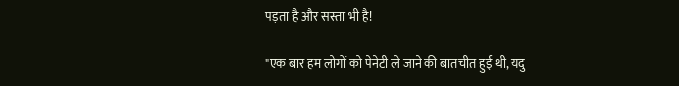पड़ता है और सस्ता भी है!

"एक बार हम लोगों को पेनेटी ले जाने की बातचीत हुई थी, यदु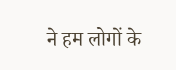ने हम लोगों के